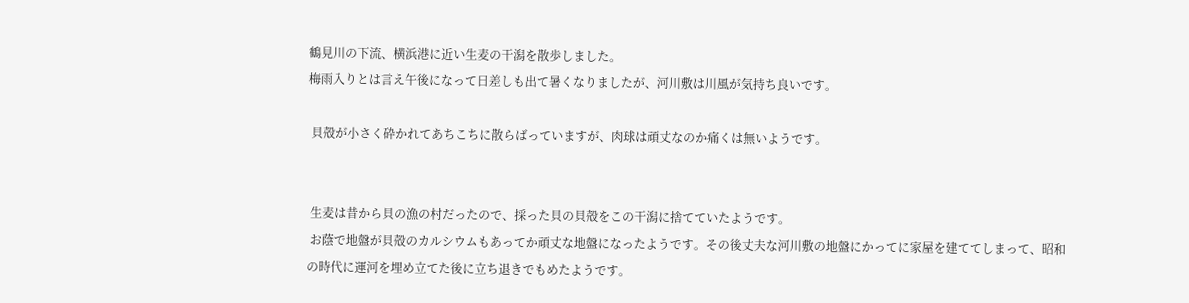鶴見川の下流、横浜港に近い生麦の干潟を散歩しました。
梅雨入りとは言え午後になって日差しも出て暑くなりましたが、河川敷は川風が気持ち良いです。

 貝殻が小さく砕かれてあちこちに散らばっていますが、肉球は頑丈なのか痛くは無いようです。


 生麦は昔から貝の漁の村だったので、採った貝の貝殻をこの干潟に捨てていたようです。
 お蔭で地盤が貝殻のカルシウムもあってか頑丈な地盤になったようです。その後丈夫な河川敷の地盤にかってに家屋を建ててしまって、昭和の時代に運河を埋め立てた後に立ち退きでもめたようです。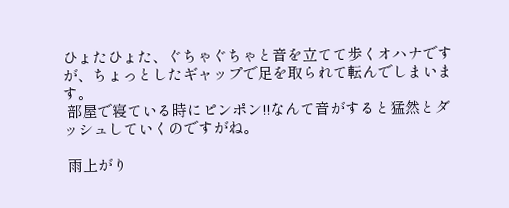ひょたひょた、ぐちゃぐちゃと音を立てて歩くオハナですが、ちょっとしたギャップで足を取られて転んでしまいます。
 部屋で寝ている時にピンポン!!なんて音がすると猛然とダッシュしていくのですがね。

 雨上がり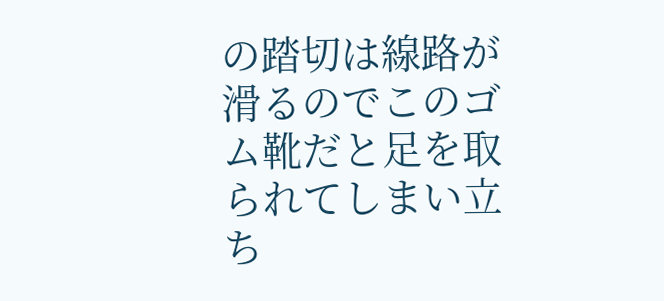の踏切は線路が滑るのでこのゴム靴だと足を取られてしまい立ち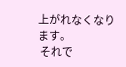上がれなくなります。
 それで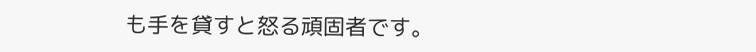も手を貸すと怒る頑固者です。